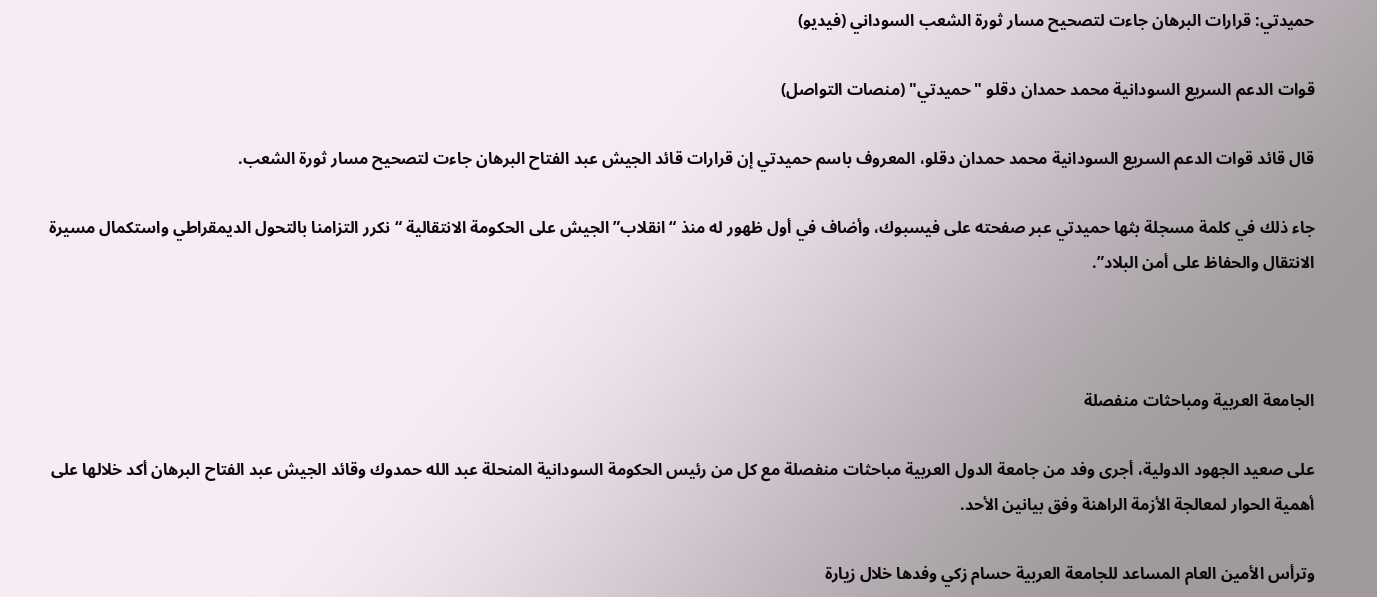حميدتي: قرارات البرهان جاءت لتصحيح مسار ثورة الشعب السوداني (فيديو)

قوات الدعم السريع السودانية محمد حمدان دقلو "حميدتي" (منصات التواصل)

قال قائد قوات الدعم السريع السودانية محمد حمدان دقلو، المعروف باسم حميدتي إن قرارات قائد الجيش عبد الفتاح البرهان جاءت لتصحيح مسار ثورة الشعب.

جاء ذلك في كلمة مسجلة بثها حميدتي عبر صفحته على فيسبوك، وأضاف في أول ظهور له منذ “انقلاب” الجيش على الحكومة الانتقالية “نكرر التزامنا بالتحول الديمقراطي واستكمال مسيرة الانتقال والحفاظ على أمن البلاد”.



الجامعة العربية ومباحثات منفصلة

على صعيد الجهود الدولية، أجرى وفد من جامعة الدول العربية مباحثات منفصلة مع كل من رئيس الحكومة السودانية المنحلة عبد الله حمدوك وقائد الجيش عبد الفتاح البرهان أكد خلالها على أهمية الحوار لمعالجة الأزمة الراهنة وفق بيانين الأحد.

وترأس الأمين العام المساعد للجامعة العربية حسام زكي وفدها خلال زيارة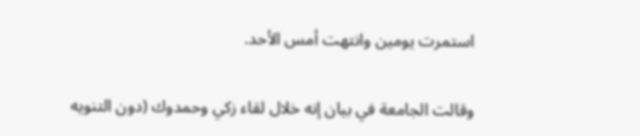استمرت يومين وانتهت أمس الأحد.

وقالت الجامعة في بيان إنه خلال لقاء زكي وحمدوك (دون التنويه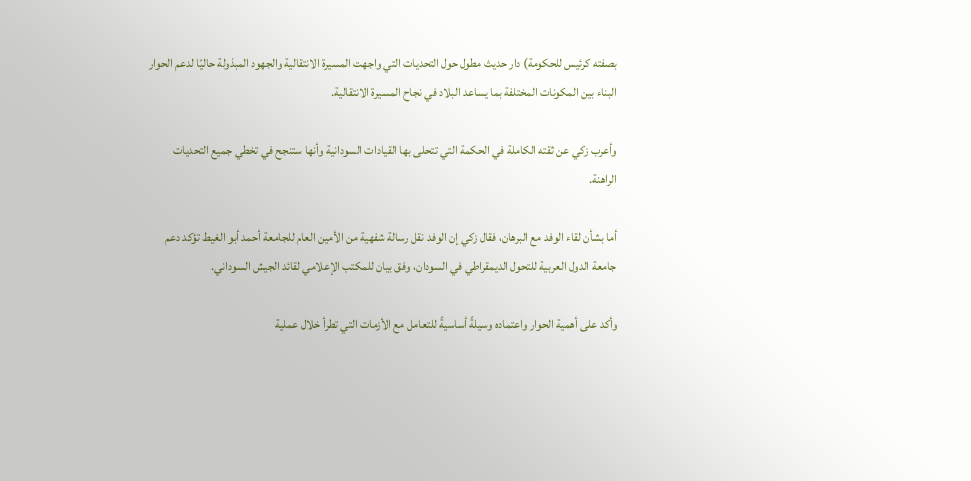بصفته كرئيس للحكومة) دار حديث مطول حول التحديات التي واجهت المسيرة الانتقالية والجهود المبذولة حاليًا لدعم الحوار البناء بين المكونات المختلفة بما يساعد البلاد في نجاح المسيرة الانتقالية.

وأعرب زكي عن ثقته الكاملة في الحكمة التي تتحلى بها القيادات السودانية وأنها ستنجح في تخطي جميع التحديات الراهنة.

أما بشأن لقاء الوفد مع البرهان، فقال زكي إن الوفد نقل رسالة شفهية من الأمين العام للجامعة أحمد أبو الغيط تؤكد دعم جامعة الدول العربية للتحول الديمقراطي في السودان، وفق بيان للمكتب الإعلامي لقائد الجيش السوداني.

وأكد على أهمية الحوار واعتماده وسيلةً أساسيةً للتعامل مع الأزمات التي تطرأ خلال عملية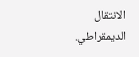الانتقال الديمقراطي.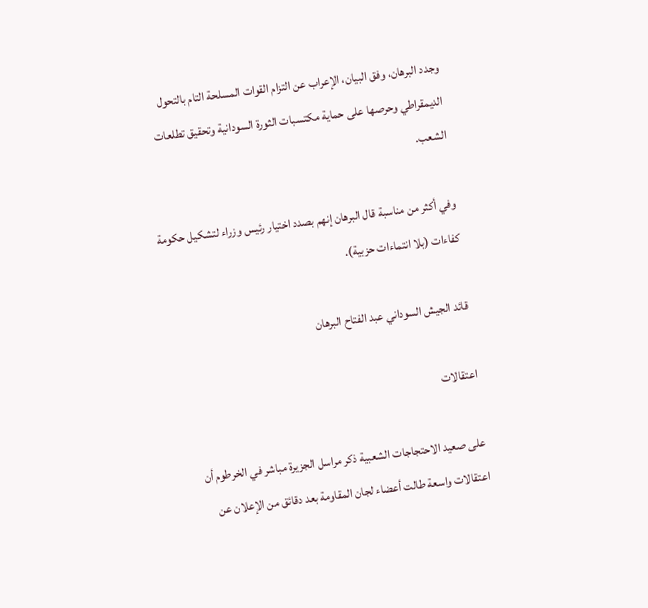وجدد البرهان، وفق البيان، الإعراب عن التزام القوات المسلحة التام بالتحول الديمقراطي وحرصها على حماية مكتسبات الثورة السودانية وتحقيق تطلعات الشعب.

وفي أكثر من مناسبة قال البرهان إنهم بصدد اختيار رئيس وزراء لتشكيل حكومة كفاءات (بلا انتماءات حزبية).

قائد الجيش السوداني عبد الفتاح البرهان

اعتقالات

على صعيد الاحتجاجات الشعبية ذكر مراسل الجزيرة مباشر في الخرطوم أن اعتقالات واسعة طالت أعضاء لجان المقاومة بعد دقائق من الإعلان عن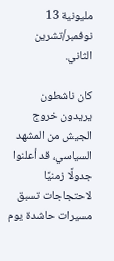مليونية 13 نوفمبر/تشرين الثاني.

كان ناشطون يريدون خروج الجيش من المشهد السياسي، قد أعلنوا جدولًا زمنيًا لاحتجاجات تسبق مسيرات حاشدة يوم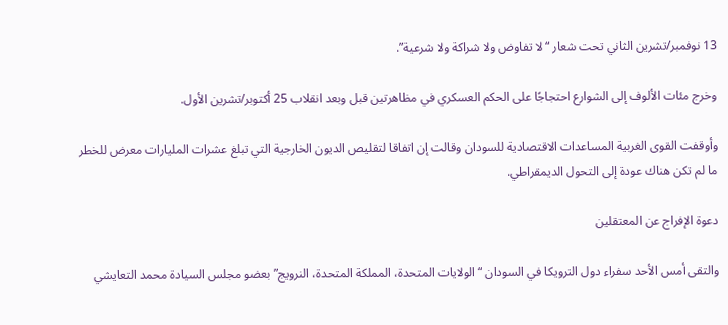13 نوفمبر/تشرين الثاني تحت شعار “لا تفاوض ولا شراكة ولا شرعية”.

وخرج مئات الألوف إلى الشوارع احتجاجًا على الحكم العسكري في مظاهرتين قبل وبعد انقلاب 25 أكتوبر/تشرين الأول.

وأوقفت القوى الغربية المساعدات الاقتصادية للسودان وقالت إن اتفاقا لتقليص الديون الخارجية التي تبلغ عشرات المليارات معرض للخطر ما لم تكن هناك عودة إلى التحول الديمقراطي.

دعوة الإفراج عن المعتقلين

والتقى أمس الأحد سفراء دول الترويكا في السودان “الولايات المتحدة، المملكة المتحدة، النرويج” بعضو مجلس السيادة محمد التعايشي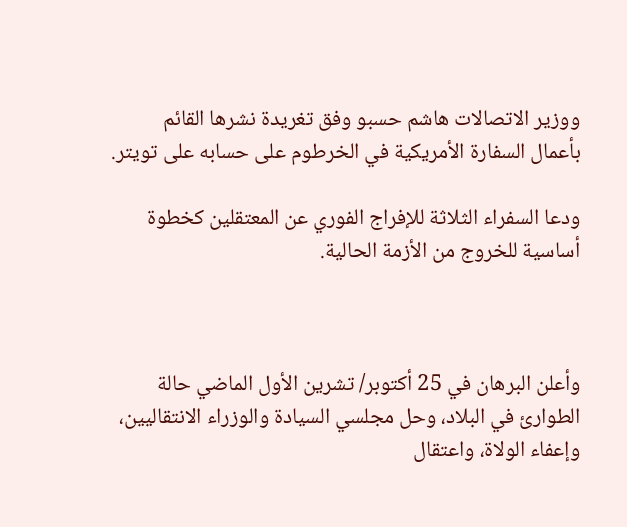ووزير الاتصالات هاشم حسبو وفق تغريدة نشرها القائم بأعمال السفارة الأمريكية في الخرطوم على حسابه على تويتر.

ودعا السفراء الثلاثة للإفراج الفوري عن المعتقلين كخطوة أساسية للخروج من الأزمة الحالية.



وأعلن البرهان في 25 أكتوبر/ تشرين الأول الماضي حالة الطوارئ في البلاد، وحل مجلسي السيادة والوزراء الانتقاليين، وإعفاء الولاة، واعتقال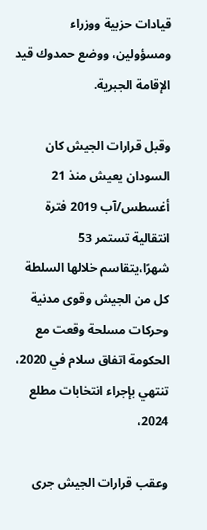قيادات حزبية ووزراء ومسؤولين، ووضع حمدوك قيد الإقامة الجبرية.

وقبل قرارات الجيش كان السودان يعيش منذ 21 أغسطس/آب 2019 فترة انتقالية تستمر 53 شهرًا،يتقاسم خلالها السلطة كل من الجيش وقوى مدنية وحركات مسلحة وقعت مع الحكومة اتفاق سلام في 2020،  تنتهي بإجراء انتخابات مطلع 2024،

وعقب قرارات الجيش جرى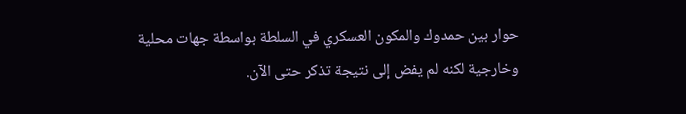حوار بين حمدوك والمكون العسكري في السلطة بواسطة جهات محلية وخارجية لكنه لم يفض إلى نتيجة تذكر حتى الآن.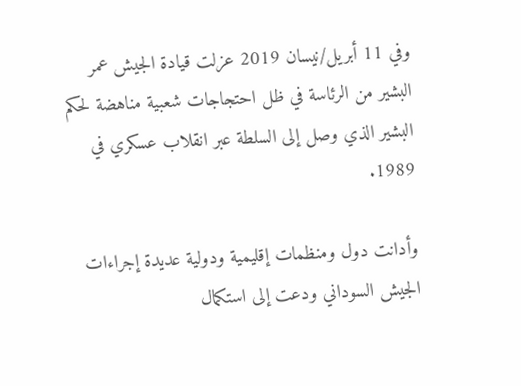وفي 11 أبريل/نيسان 2019 عزلت قيادة الجيش عمر البشير من الرئاسة في ظل احتجاجات شعبية مناهضة لحكم البشير الذي وصل إلى السلطة عبر انقلاب عسكري في 1989.

وأدانت دول ومنظمات إقليمية ودولية عديدة إجراءات الجيش السوداني ودعت إلى استكمال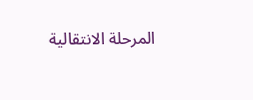المرحلة الانتقالية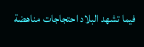فيما تشهد البلاد احتجاجات مناهضة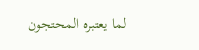لما يعتبره المحتجون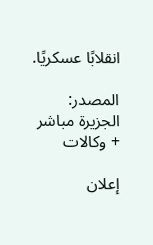انقلابًا عسكريًا.

المصدر: الجزيرة مباشر + وكالات

إعلان